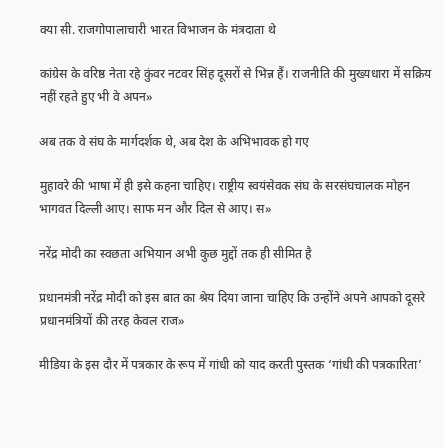क्या सी. राजगोपालाचारी भारत विभाजन के मंत्रदाता थे

कांग्रेस के वरिष्ठ नेता रहे कुंवर नटवर सिंह दूसरों से भिन्न हैं। राजनीति की मुख्यधारा में सक्रिय नहीं रहते हुए भी वे अपन»

अब तक वे संघ के मार्गदर्शक थे, अब देश के अभिभावक हो गए

मुहावरे की भाषा में ही इसे कहना चाहिए। राष्ट्रीय स्वयंसेवक संघ के सरसंघचालक मोहन भागवत दिल्ली आए। साफ मन और दिल से आए। स»

नरेंद्र मोदी का स्वछता अभियान अभी कुछ मुद्दों तक ही सीमित है

प्रधानमंत्री नरेंद्र मोदी को इस बात का श्रेय दिया जाना चाहिए कि उन्होंने अपने आपको दूसरे प्रधानमंत्रियों की तरह केवल राज»

मीडिया के इस दौर में पत्रकार के रूप में गांधी को याद करती पुस्तक ‘गांधी की पत्रकारिता’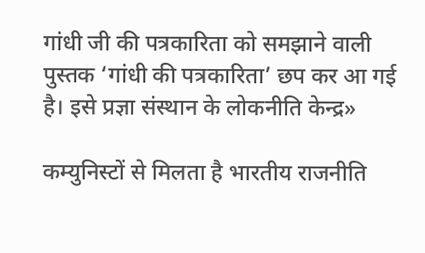गांधी जी की पत्रकारिता को समझाने वाली पुस्तक ‘गांधी की पत्रकारिता’ छप कर आ गई है। इसे प्रज्ञा संस्थान के लोकनीति केन्द्र»

कम्युनिस्टों से मिलता है भारतीय राजनीति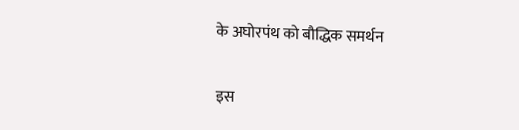के अघोरपंथ को बौद्धिक समर्थन

इस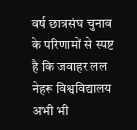वर्ष छात्रसंघ चुनाव के परिणामों से स्पष्ट है कि जवाहर लल नेहरू विश्वविद्यालय अभी भी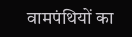वामपंथियों का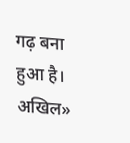गढ़ बना हुआ है। अखिल»